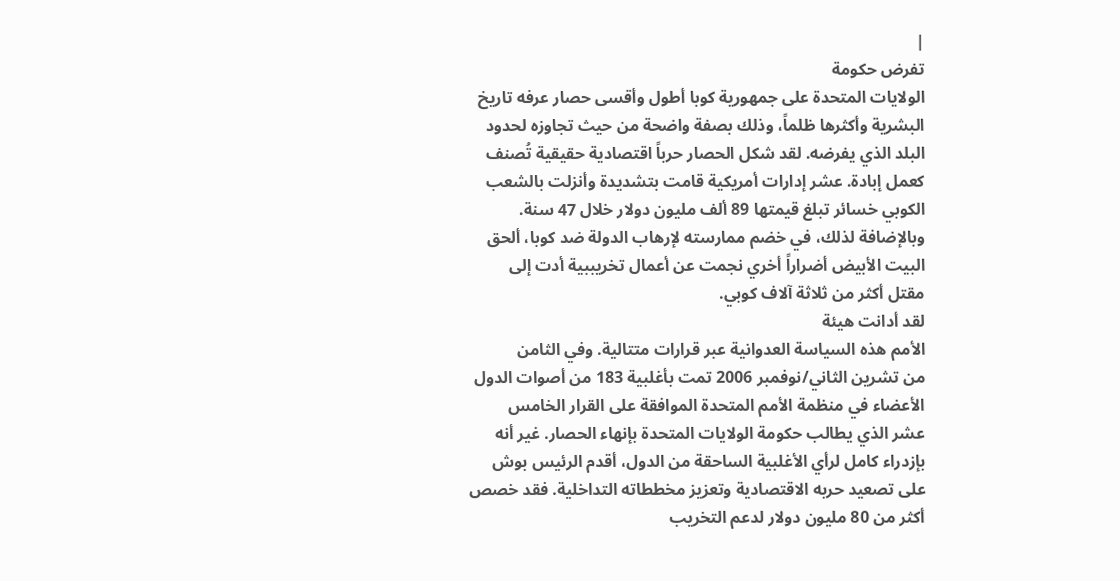|
تفرض حكومة
الولايات المتحدة على جمهورية كوبا أطول وأقسى حصار عرفه تاريخ
البشرية وأكثرها ظلماً، وذلك بصفة واضحة من حيث تجاوزه لحدود
البلد الذي يفرضه. لقد شكل الحصار حرباً اقتصادية حقيقية تُصنف
كعمل إبادة. عشر إدارات أمريكية قامت بتشديدة وأنزلت بالشعب
الكوبي خسائر تبلغ قيمتها 89 ألف مليون دولار خلال 47 سنة.
وبالإضافة لذلك، في خضم ممارسته لإرهاب الدولة ضد كوبا، ألحق
البيت الأبيض أضراراً أخري نجمت عن أعمال تخريببية أدت إلى
مقتل أكثر من ثلاثة آلاف كوبي.
لقد أدانت هيئة
الأمم هذه السياسة العدوانية عبر قرارات متتالية. وفي الثامن
من تشرين الثاني/نوفمبر 2006 تمت بأغلبية 183 من أصوات الدول
الأعضاء في منظمة الأمم المتحدة الموافقة على القرار الخامس
عشر الذي يطالب حكومة الولايات المتحدة بإنهاء الحصار. غير أنه
بإزدراء كامل لرأي الأغلبية الساحقة من الدول، أقدم الرئيس بوش
على تصعيد حربه الاقتصادية وتعزيز مخططاته التداخلية. فقد خصص
أكثر من 80 مليون دولار لدعم التخريب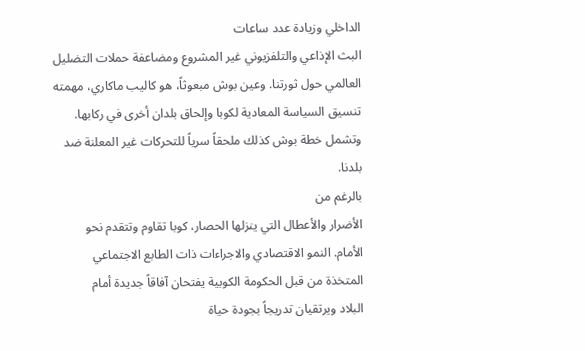الداخلي وزيادة عدد ساعات
البث الإذاعي والتلفزيوني غير المشروع ومضاعفة حملات التضليل
العالمي حول ثورتنا. وعين بوش مبعوثاً، هو كاليب ماكاري، مهمته
تنسيق السياسة المعادية لكوبا وإلحاق بلدان أخرى في ركابها.
وتشمل خطة بوش كذلك ملحقاً سرياً للتحركات غير المعلنة ضد
بلدنا.
بالرغم من
الأضرار والأعطال التي ينزلها الحصار، كوبا تقاوم وتتقدم نحو
الأمام. النمو الاقتصادي والاجراءات ذات الطابع الاجتماعي
المتخذة من قبل الحكومة الكوبية يفتحان آفاقاً جديدة أمام
البلاد ويرتقيان تدريجاً بجودة حياة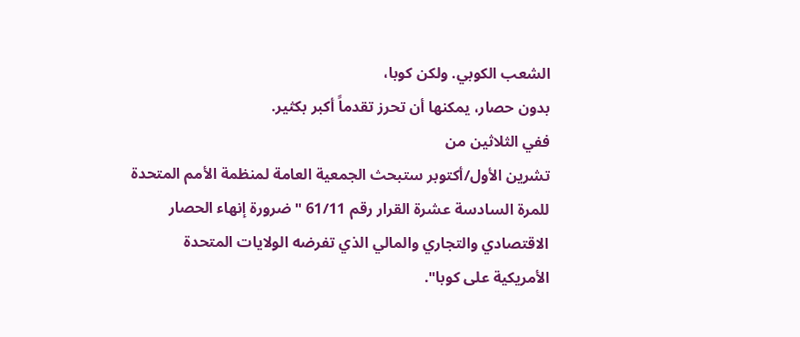الشعب الكوبي. ولكن كوبا،
بدون حصار، يمكنها أن تحرز تقدماً أكبر بكثير.
ففي الثلاثين من
تشرين الأول/أكتوبر ستبحث الجمعية العامة لمنظمة الأمم المتحدة
للمرة السادسة عشرة القرار رقم 61/11 "ضرورة إنهاء الحصار
الاقتصادي والتجاري والمالي الذي تفرضه الولايات المتحدة
الأمريكية على كوبا".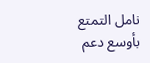نامل التمتع
بأوسع دعم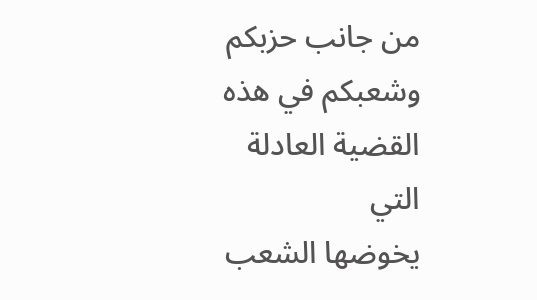من جانب حزبكم وشعبكم في هذه القضية العادلة التي
يخوضها الشعب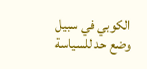الكوبي في سبيل وضع حد للسياسة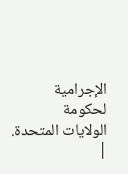الإجرامية لحكومة
الولايات المتحدة.
|